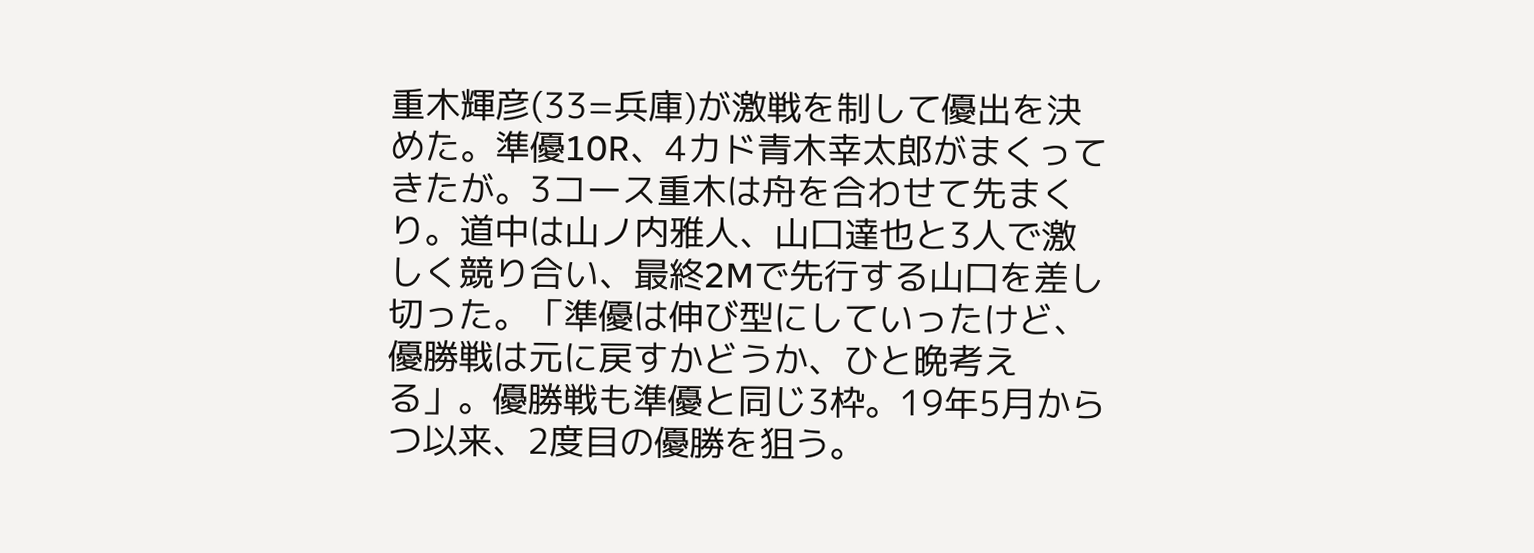重木輝彦(33=兵庫)が激戦を制して優出を決めた。準優10R、4カド青木幸太郎がまくってきたが。3コース重木は舟を合わせて先まくり。道中は山ノ内雅人、山口達也と3人で激しく競り合い、最終2Mで先行する山口を差し切った。「準優は伸び型にしていったけど、優勝戦は元に戻すかどうか、ひと晩考える」。優勝戦も準優と同じ3枠。19年5月からつ以来、2度目の優勝を狙う。